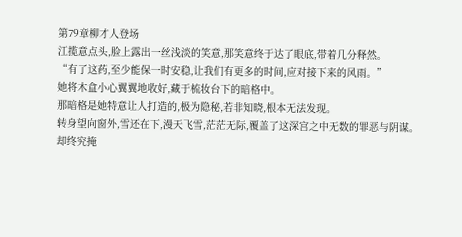第79章柳才人登场
江揽意点头,脸上露出一丝浅淡的笑意,那笑意终于达了眼底,带着几分释然。
“有了这药,至少能保一时安稳,让我们有更多的时间,应对接下来的风雨。”
她将木盒小心翼翼地收好,藏于梳妆台下的暗格中。
那暗格是她特意让人打造的,极为隐秘,若非知晓,根本无法发现。
转身望向窗外,雪还在下,漫天飞雪,茫茫无际,覆盖了这深宫之中无数的罪恶与阴谋。
却终究掩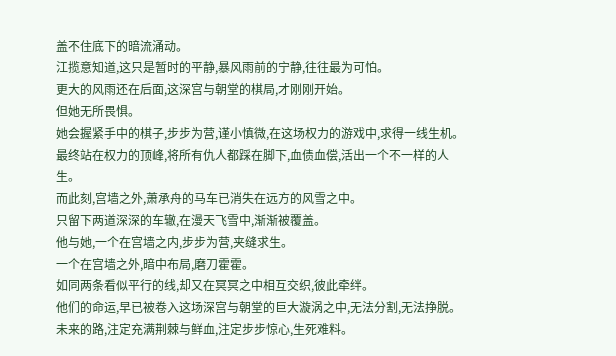盖不住底下的暗流涌动。
江揽意知道,这只是暂时的平静,暴风雨前的宁静,往往最为可怕。
更大的风雨还在后面,这深宫与朝堂的棋局,才刚刚开始。
但她无所畏惧。
她会握紧手中的棋子,步步为营,谨小慎微,在这场权力的游戏中,求得一线生机。
最终站在权力的顶峰,将所有仇人都踩在脚下,血债血偿,活出一个不一样的人生。
而此刻,宫墙之外,萧承舟的马车已消失在远方的风雪之中。
只留下两道深深的车辙,在漫天飞雪中,渐渐被覆盖。
他与她,一个在宫墙之内,步步为营,夹缝求生。
一个在宫墙之外,暗中布局,磨刀霍霍。
如同两条看似平行的线,却又在冥冥之中相互交织,彼此牵绊。
他们的命运,早已被卷入这场深宫与朝堂的巨大漩涡之中,无法分割,无法挣脱。
未来的路,注定充满荆棘与鲜血,注定步步惊心,生死难料。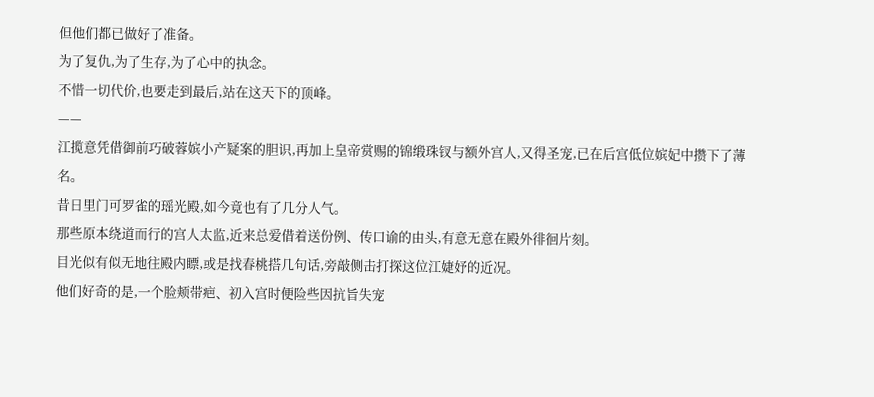但他们都已做好了准备。
为了复仇,为了生存,为了心中的执念。
不惜一切代价,也要走到最后,站在这天下的顶峰。
——
江揽意凭借御前巧破蓉嫔小产疑案的胆识,再加上皇帝赏赐的锦缎珠钗与额外宫人,又得圣宠,已在后宫低位嫔妃中攒下了薄名。
昔日里门可罗雀的瑶光殿,如今竟也有了几分人气。
那些原本绕道而行的宫人太监,近来总爱借着送份例、传口谕的由头,有意无意在殿外徘徊片刻。
目光似有似无地往殿内瞟,或是找春桃搭几句话,旁敲侧击打探这位江婕妤的近况。
他们好奇的是,一个脸颊带疤、初入宫时便险些因抗旨失宠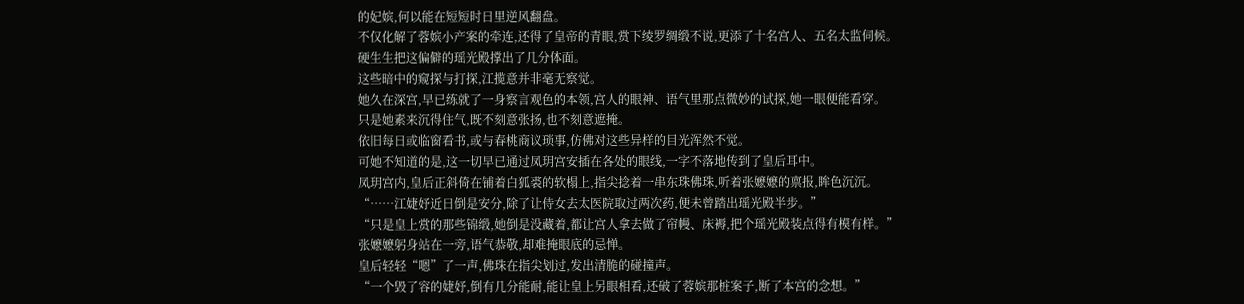的妃嫔,何以能在短短时日里逆风翻盘。
不仅化解了蓉嫔小产案的牵连,还得了皇帝的青眼,赏下绫罗绸缎不说,更添了十名宫人、五名太监伺候。
硬生生把这偏僻的瑶光殿撑出了几分体面。
这些暗中的窥探与打探,江揽意并非毫无察觉。
她久在深宫,早已练就了一身察言观色的本领,宫人的眼神、语气里那点微妙的试探,她一眼便能看穿。
只是她素来沉得住气,既不刻意张扬,也不刻意遮掩。
依旧每日或临窗看书,或与春桃商议琐事,仿佛对这些异样的目光浑然不觉。
可她不知道的是,这一切早已通过凤玥宫安插在各处的眼线,一字不落地传到了皇后耳中。
凤玥宫内,皇后正斜倚在铺着白狐裘的软榻上,指尖捻着一串东珠佛珠,听着张嬷嬷的禀报,眸色沉沉。
“……江婕妤近日倒是安分,除了让侍女去太医院取过两次药,便未曾踏出瑶光殿半步。”
“只是皇上赏的那些锦缎,她倒是没藏着,都让宫人拿去做了帘幔、床褥,把个瑶光殿装点得有模有样。”
张嬷嬷躬身站在一旁,语气恭敬,却难掩眼底的忌惮。
皇后轻轻“嗯”了一声,佛珠在指尖划过,发出清脆的碰撞声。
“一个毁了容的婕妤,倒有几分能耐,能让皇上另眼相看,还破了蓉嫔那桩案子,断了本宫的念想。”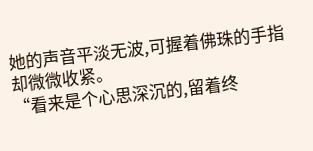她的声音平淡无波,可握着佛珠的手指却微微收紧。
“看来是个心思深沉的,留着终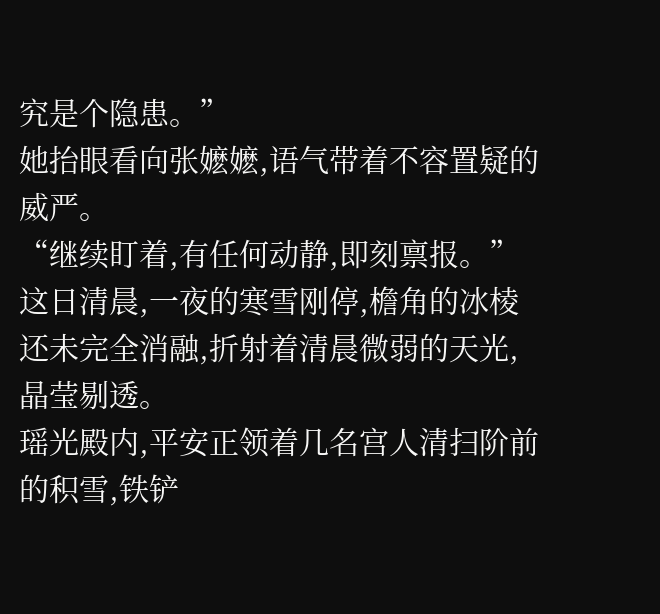究是个隐患。”
她抬眼看向张嬷嬷,语气带着不容置疑的威严。
“继续盯着,有任何动静,即刻禀报。”
这日清晨,一夜的寒雪刚停,檐角的冰棱还未完全消融,折射着清晨微弱的天光,晶莹剔透。
瑶光殿内,平安正领着几名宫人清扫阶前的积雪,铁铲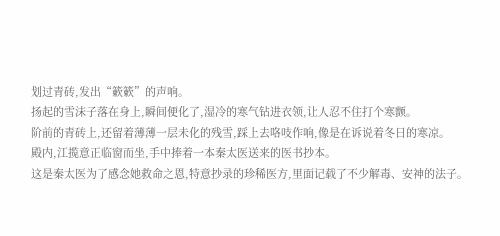划过青砖,发出“簌簌”的声响。
扬起的雪沫子落在身上,瞬间便化了,湿冷的寒气钻进衣领,让人忍不住打个寒颤。
阶前的青砖上,还留着薄薄一层未化的残雪,踩上去咯吱作响,像是在诉说着冬日的寒凉。
殿内,江揽意正临窗而坐,手中捧着一本秦太医送来的医书抄本。
这是秦太医为了感念她救命之恩,特意抄录的珍稀医方,里面记载了不少解毒、安神的法子。